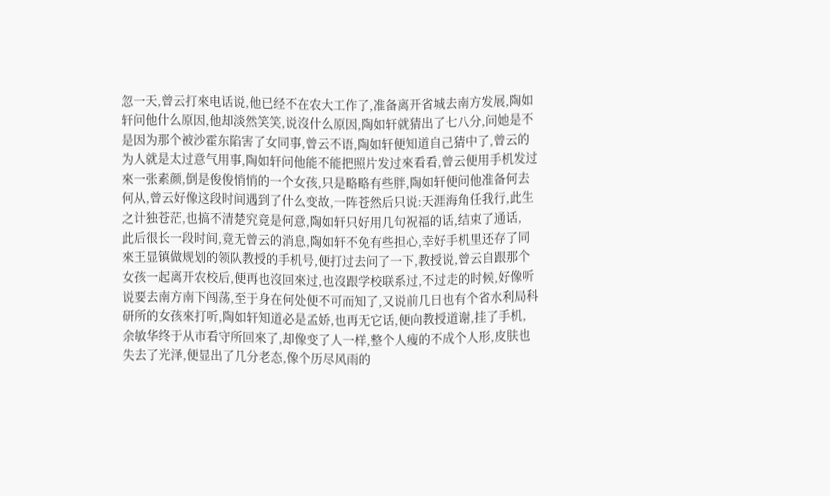忽一天,曾云打來电话说,他已经不在农大工作了,准备离开省城去南方发展,陶如轩问他什么原因,他却淡然笑笑,说沒什么原因,陶如轩就猜出了七八分,问她是不是因为那个被沙霍东陷害了女同事,曾云不语,陶如轩便知道自己猜中了,曾云的为人就是太过意气用事,陶如轩问他能不能把照片发过來看看,曾云便用手机发过來一张素颜,倒是俊俊悄悄的一个女孩,只是略略有些胖,陶如轩便问他准备何去何从,曾云好像这段时间遇到了什么变故,一阵苍然后只说:天涯海角任我行,此生之计独苍茫,也搞不清楚究竟是何意,陶如轩只好用几句祝福的话,结束了通话,
此后很长一段时间,竟无曾云的消息,陶如轩不免有些担心,幸好手机里还存了同來王显镇做规划的领队教授的手机号,便打过去问了一下,教授说,曾云自跟那个女孩一起离开农校后,便再也沒回來过,也沒跟学校联系过,不过走的时候,好像听说要去南方南下闯荡,至于身在何处便不可而知了,又说前几日也有个省水利局科研所的女孩來打听,陶如轩知道必是孟娇,也再无它话,便向教授道谢,挂了手机,
余敏华终于从市看守所回來了,却像变了人一样,整个人瘦的不成个人形,皮肤也失去了光泽,便显出了几分老态,像个历尽风雨的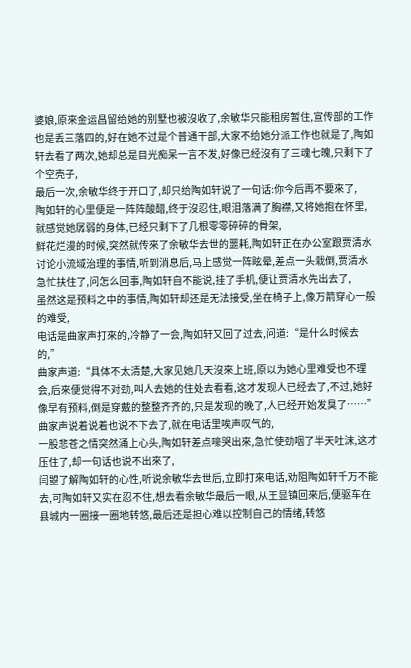婆娘,原來金运昌留给她的别墅也被沒收了,余敏华只能租房暂住,宣传部的工作也是丢三落四的,好在她不过是个普通干部,大家不给她分派工作也就是了,陶如轩去看了两次,她却总是目光痴呆一言不发,好像已经沒有了三魂七魄,只剩下了个空壳子,
最后一次,余敏华终于开口了,却只给陶如轩说了一句话:你今后再不要來了,
陶如轩的心里便是一阵阵酸醋,终于沒忍住,眼泪落满了胸襟,又将她抱在怀里,就感觉她孱弱的身体,已经只剩下了几根零零碎碎的骨架,
鲜花烂漫的时候,突然就传來了余敏华去世的噩耗,陶如轩正在办公室跟贾清水讨论小流域治理的事情,听到消息后,马上感觉一阵眩晕,差点一头栽倒,贾清水急忙扶住了,问怎么回事,陶如轩自不能说,挂了手机,便让贾清水先出去了,
虽然这是预料之中的事情,陶如轩却还是无法接受,坐在椅子上,像万箭穿心一般的难受,
电话是曲家声打來的,冷静了一会,陶如轩又回了过去,问道:“是什么时候去的,”
曲家声道:“具体不太清楚,大家见她几天沒來上班,原以为她心里难受也不理会,后來便觉得不对劲,叫人去她的住处去看看,这才发现人已经去了,不过,她好像早有预料,倒是穿戴的整整齐齐的,只是发现的晚了,人已经开始发臭了……”
曲家声说着说着也说不下去了,就在电话里唉声叹气的,
一股悲苍之情突然涌上心头,陶如轩差点嚎哭出來,急忙使劲咽了半天吐沫,这才压住了,却一句话也说不出來了,
闫曌了解陶如轩的心性,听说余敏华去世后,立即打來电话,劝阻陶如轩千万不能去,可陶如轩又实在忍不住,想去看余敏华最后一眼,从王显镇回來后,便驱车在县城内一圈接一圈地转悠,最后还是担心难以控制自己的情绪,转悠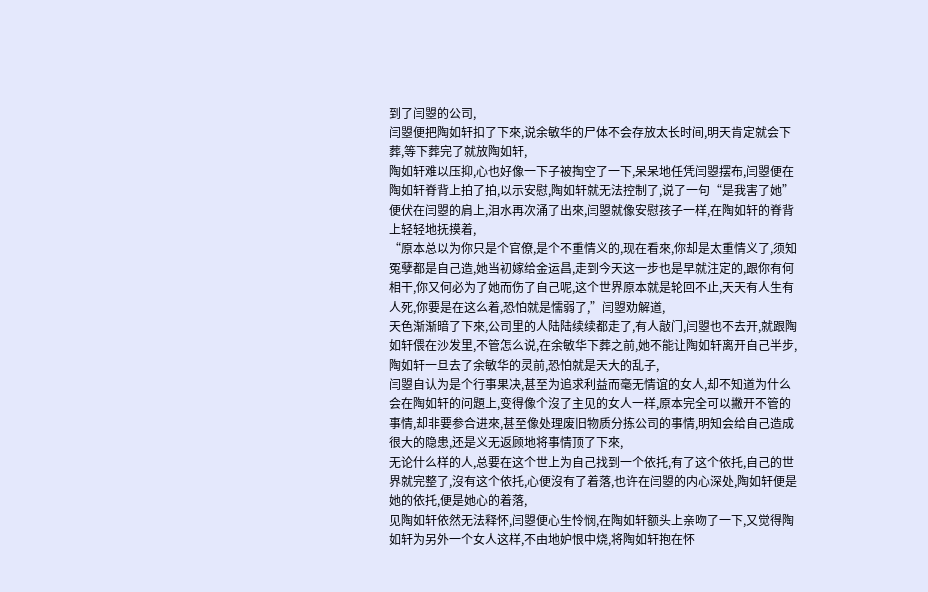到了闫曌的公司,
闫曌便把陶如轩扣了下來,说余敏华的尸体不会存放太长时间,明天肯定就会下葬,等下葬完了就放陶如轩,
陶如轩难以压抑,心也好像一下子被掏空了一下,呆呆地任凭闫曌摆布,闫曌便在陶如轩脊背上拍了拍,以示安慰,陶如轩就无法控制了,说了一句“是我害了她”便伏在闫曌的肩上,泪水再次涌了出來,闫曌就像安慰孩子一样,在陶如轩的脊背上轻轻地抚摸着,
“原本总以为你只是个官僚,是个不重情义的,现在看來,你却是太重情义了,须知冤孽都是自己造,她当初嫁给金运昌,走到今天这一步也是早就注定的,跟你有何相干,你又何必为了她而伤了自己呢,这个世界原本就是轮回不止,天天有人生有人死,你要是在这么着,恐怕就是懦弱了,”闫曌劝解道,
天色渐渐暗了下來,公司里的人陆陆续续都走了,有人敲门,闫曌也不去开,就跟陶如轩偎在沙发里,不管怎么说,在余敏华下葬之前,她不能让陶如轩离开自己半步,陶如轩一旦去了余敏华的灵前,恐怕就是天大的乱子,
闫曌自认为是个行事果决,甚至为追求利益而毫无情谊的女人,却不知道为什么会在陶如轩的问題上,变得像个沒了主见的女人一样,原本完全可以撇开不管的事情,却非要参合进來,甚至像处理废旧物质分拣公司的事情,明知会给自己造成很大的隐患,还是义无返顾地将事情顶了下來,
无论什么样的人,总要在这个世上为自己找到一个依托,有了这个依托,自己的世界就完整了,沒有这个依托,心便沒有了着落,也许在闫曌的内心深处,陶如轩便是她的依托,便是她心的着落,
见陶如轩依然无法释怀,闫曌便心生怜悯,在陶如轩额头上亲吻了一下,又觉得陶如轩为另外一个女人这样,不由地妒恨中烧,将陶如轩抱在怀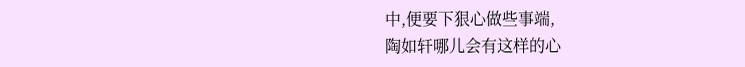中,便要下狠心做些事端,
陶如轩哪儿会有这样的心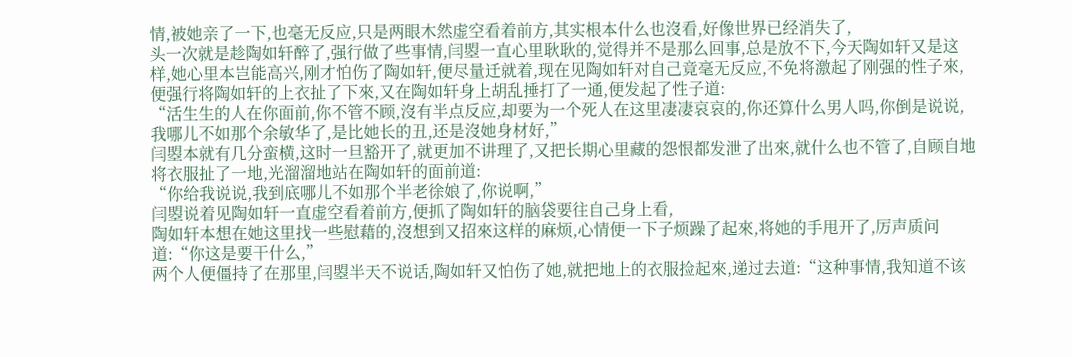情,被她亲了一下,也毫无反应,只是两眼木然虚空看着前方,其实根本什么也沒看,好像世界已经消失了,
头一次就是趁陶如轩醉了,强行做了些事情,闫曌一直心里耿耿的,觉得并不是那么回事,总是放不下,今天陶如轩又是这样,她心里本岂能高兴,刚才怕伤了陶如轩,便尽量迁就着,现在见陶如轩对自己竟毫无反应,不免将激起了刚强的性子來,便强行将陶如轩的上衣扯了下來,又在陶如轩身上胡乱捶打了一通,便发起了性子道:
“活生生的人在你面前,你不管不顾,沒有半点反应,却要为一个死人在这里凄凄哀哀的,你还算什么男人吗,你倒是说说,我哪儿不如那个余敏华了,是比她长的丑,还是沒她身材好,”
闫曌本就有几分蛮横,这时一旦豁开了,就更加不讲理了,又把长期心里藏的怨恨都发泄了出來,就什么也不管了,自顾自地将衣服扯了一地,光溜溜地站在陶如轩的面前道:
“你给我说说,我到底哪儿不如那个半老徐娘了,你说啊,”
闫曌说着见陶如轩一直虚空看着前方,便抓了陶如轩的脑袋要往自己身上看,
陶如轩本想在她这里找一些慰藉的,沒想到又招來这样的麻烦,心情便一下子烦躁了起來,将她的手甩开了,厉声质问道:“你这是要干什么,”
两个人便僵持了在那里,闫曌半天不说话,陶如轩又怕伤了她,就把地上的衣服捡起來,递过去道:“这种事情,我知道不该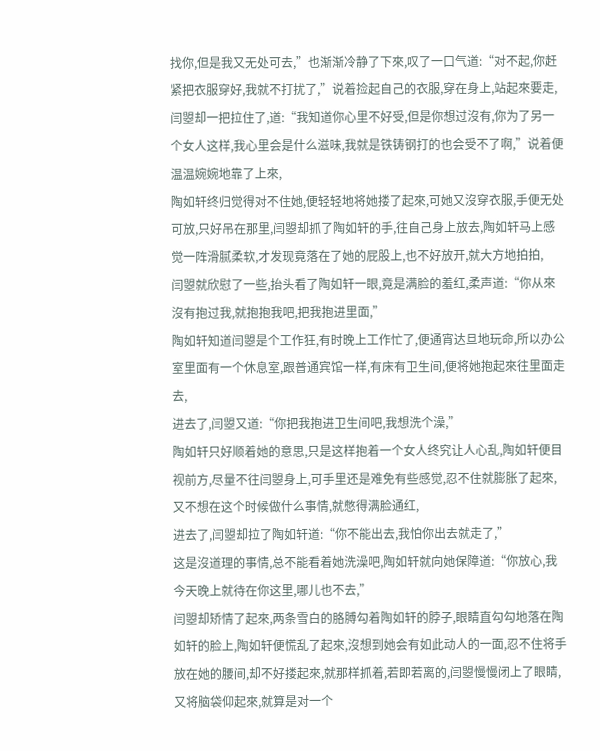找你,但是我又无处可去,”也渐渐冷静了下來,叹了一口气道:“对不起,你赶紧把衣服穿好,我就不打扰了,”说着捡起自己的衣服,穿在身上,站起來要走,
闫曌却一把拉住了,道:“我知道你心里不好受,但是你想过沒有,你为了另一个女人这样,我心里会是什么滋味,我就是铁铸钢打的也会受不了啊,”说着便温温婉婉地靠了上來,
陶如轩终归觉得对不住她,便轻轻地将她搂了起來,可她又沒穿衣服,手便无处可放,只好吊在那里,闫曌却抓了陶如轩的手,往自己身上放去,陶如轩马上感觉一阵滑腻柔软,才发现竟落在了她的屁股上,也不好放开,就大方地拍拍,
闫曌就欣慰了一些,抬头看了陶如轩一眼,竟是满脸的羞红,柔声道:“你从來沒有抱过我,就抱抱我吧,把我抱进里面,”
陶如轩知道闫曌是个工作狂,有时晚上工作忙了,便通宵达旦地玩命,所以办公室里面有一个休息室,跟普通宾馆一样,有床有卫生间,便将她抱起來往里面走去,
进去了,闫曌又道:“你把我抱进卫生间吧,我想洗个澡,”
陶如轩只好顺着她的意思,只是这样抱着一个女人终究让人心乱,陶如轩便目视前方,尽量不往闫曌身上,可手里还是难免有些感觉,忍不住就膨胀了起來,又不想在这个时候做什么事情,就憋得满脸通红,
进去了,闫曌却拉了陶如轩道:“你不能出去,我怕你出去就走了,”
这是沒道理的事情,总不能看着她洗澡吧,陶如轩就向她保障道:“你放心,我今天晚上就待在你这里,哪儿也不去,”
闫曌却矫情了起來,两条雪白的胳膊勾着陶如轩的脖子,眼睛直勾勾地落在陶如轩的脸上,陶如轩便慌乱了起來,沒想到她会有如此动人的一面,忍不住将手放在她的腰间,却不好搂起來,就那样抓着,若即若离的,闫曌慢慢闭上了眼睛,又将脑袋仰起來,就算是对一个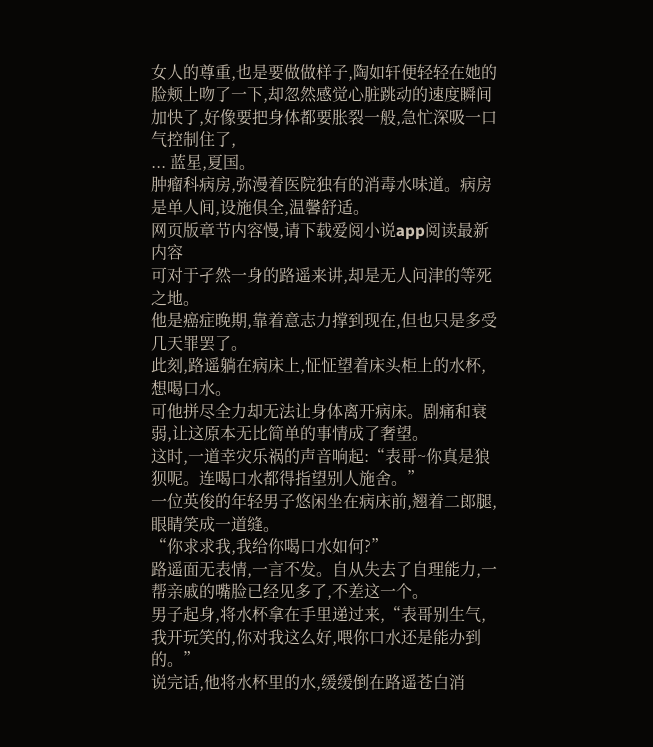女人的尊重,也是要做做样子,陶如轩便轻轻在她的脸颊上吻了一下,却忽然感觉心脏跳动的速度瞬间加快了,好像要把身体都要胀裂一般,急忙深吸一口气控制住了,
... 蓝星,夏国。
肿瘤科病房,弥漫着医院独有的消毒水味道。病房是单人间,设施俱全,温馨舒适。
网页版章节内容慢,请下载爱阅小说app阅读最新内容
可对于孑然一身的路遥来讲,却是无人问津的等死之地。
他是癌症晚期,靠着意志力撑到现在,但也只是多受几天罪罢了。
此刻,路遥躺在病床上,怔怔望着床头柜上的水杯,想喝口水。
可他拼尽全力却无法让身体离开病床。剧痛和衰弱,让这原本无比简单的事情成了奢望。
这时,一道幸灾乐祸的声音响起:“表哥~你真是狼狈呢。连喝口水都得指望别人施舍。”
一位英俊的年轻男子悠闲坐在病床前,翘着二郎腿,眼睛笑成一道缝。
“你求求我,我给你喝口水如何?”
路遥面无表情,一言不发。自从失去了自理能力,一帮亲戚的嘴脸已经见多了,不差这一个。
男子起身,将水杯拿在手里递过来,“表哥别生气,我开玩笑的,你对我这么好,喂你口水还是能办到的。”
说完话,他将水杯里的水,缓缓倒在路遥苍白消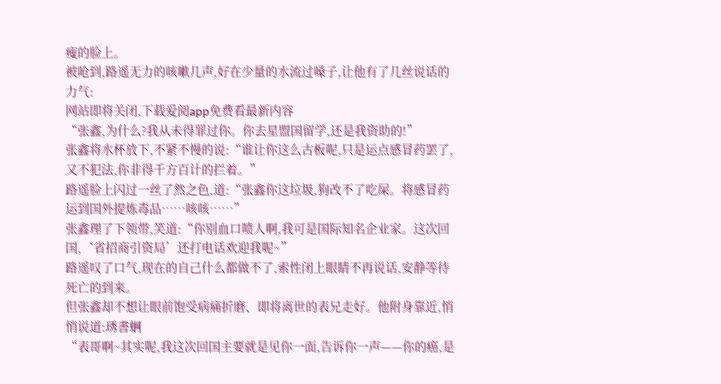瘦的脸上。
被呛到,路遥无力的咳嗽几声,好在少量的水流过嗓子,让他有了几丝说话的力气:
网站即将关闭,下载爱阅app免费看最新内容
“张鑫,为什么?我从未得罪过你。你去星盟国留学,还是我资助的!”
张鑫将水杯放下,不紧不慢的说:“谁让你这么古板呢,只是运点感冒药罢了,又不犯法,你非得千方百计的拦着。”
路遥脸上闪过一丝了然之色,道:“张鑫你这垃圾,狗改不了吃屎。将感冒药运到国外提炼毒品……咳咳……”
张鑫理了下领带,笑道:“你别血口喷人啊,我可是国际知名企业家。这次回国,‘省招商引资局’还打电话欢迎我呢~”
路遥叹了口气,现在的自己什么都做不了,索性闭上眼睛不再说话,安静等待死亡的到来。
但张鑫却不想让眼前饱受病痛折磨、即将离世的表兄走好。他附身靠近,悄悄说道:琇書蛧
“表哥啊~其实呢,我这次回国主要就是见你一面,告诉你一声——你的癌,是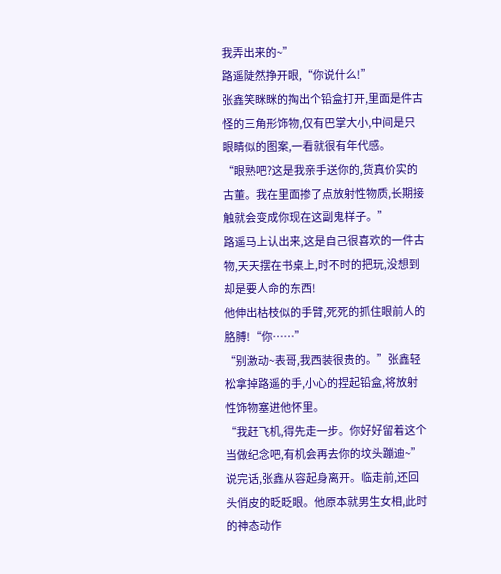我弄出来的~”
路遥陡然挣开眼,“你说什么!”
张鑫笑眯眯的掏出个铅盒打开,里面是件古怪的三角形饰物,仅有巴掌大小,中间是只眼睛似的图案,一看就很有年代感。
“眼熟吧?这是我亲手送你的,货真价实的古董。我在里面掺了点放射性物质,长期接触就会变成你现在这副鬼样子。”
路遥马上认出来,这是自己很喜欢的一件古物,天天摆在书桌上,时不时的把玩,没想到却是要人命的东西!
他伸出枯枝似的手臂,死死的抓住眼前人的胳膊!“你……”
“别激动~表哥,我西装很贵的。”张鑫轻松拿掉路遥的手,小心的捏起铅盒,将放射性饰物塞进他怀里。
“我赶飞机,得先走一步。你好好留着这个当做纪念吧,有机会再去你的坟头蹦迪~”
说完话,张鑫从容起身离开。临走前,还回头俏皮的眨眨眼。他原本就男生女相,此时的神态动作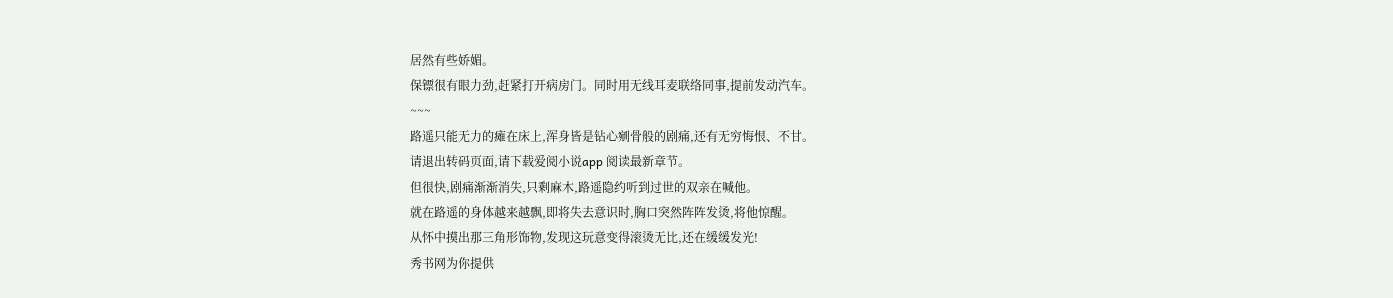居然有些娇媚。
保镖很有眼力劲,赶紧打开病房门。同时用无线耳麦联络同事,提前发动汽车。
~~~
路遥只能无力的瘫在床上,浑身皆是钻心剜骨般的剧痛,还有无穷悔恨、不甘。
请退出转码页面,请下载爱阅小说app 阅读最新章节。
但很快,剧痛渐渐消失,只剩麻木,路遥隐约听到过世的双亲在喊他。
就在路遥的身体越来越飘,即将失去意识时,胸口突然阵阵发烫,将他惊醒。
从怀中摸出那三角形饰物,发现这玩意变得滚烫无比,还在缓缓发光!
秀书网为你提供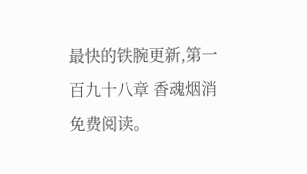最快的铁腕更新,第一百九十八章 香魂烟消免费阅读。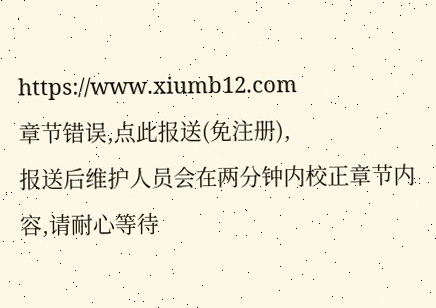https://www.xiumb12.com
章节错误,点此报送(免注册),
报送后维护人员会在两分钟内校正章节内容,请耐心等待